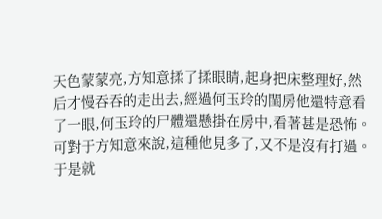天色蒙蒙亮,方知意揉了揉眼睛,起身把床整理好,然后才慢吞吞的走出去,經過何玉玲的閨房他還特意看了一眼,何玉玲的尸體還懸掛在房中,看著甚是恐怖。
可對于方知意來說,這種他見多了,又不是沒有打過。
于是就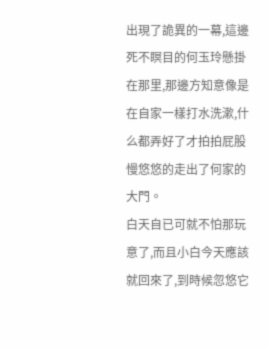出現了詭異的一幕,這邊死不瞑目的何玉玲懸掛在那里,那邊方知意像是在自家一樣打水洗漱,什么都弄好了才拍拍屁股慢悠悠的走出了何家的大門。
白天自已可就不怕那玩意了,而且小白今天應該就回來了,到時候忽悠它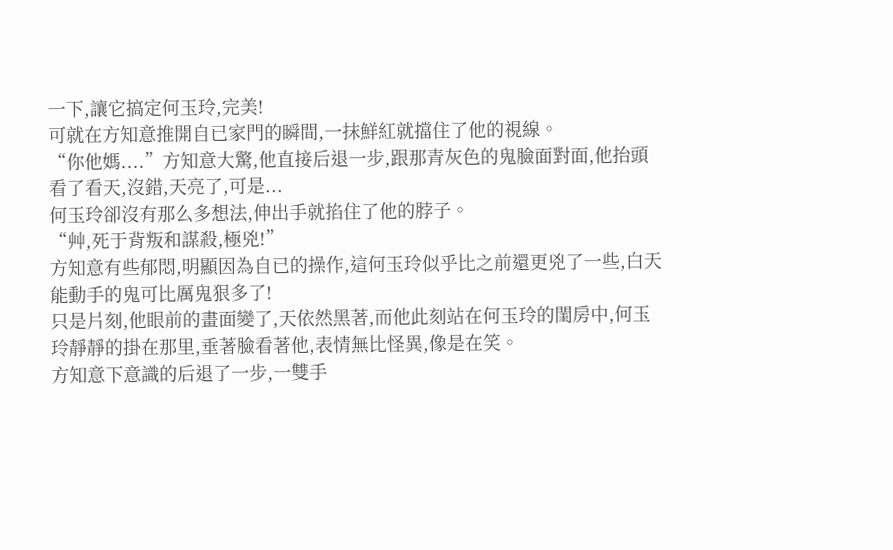一下,讓它搞定何玉玲,完美!
可就在方知意推開自已家門的瞬間,一抹鮮紅就擋住了他的視線。
“你他媽....”方知意大驚,他直接后退一步,跟那青灰色的鬼臉面對面,他抬頭看了看天,沒錯,天亮了,可是...
何玉玲卻沒有那么多想法,伸出手就掐住了他的脖子。
“艸,死于背叛和謀殺,極兇!”
方知意有些郁悶,明顯因為自已的操作,這何玉玲似乎比之前還更兇了一些,白天能動手的鬼可比厲鬼狠多了!
只是片刻,他眼前的畫面變了,天依然黑著,而他此刻站在何玉玲的閨房中,何玉玲靜靜的掛在那里,垂著臉看著他,表情無比怪異,像是在笑。
方知意下意識的后退了一步,一雙手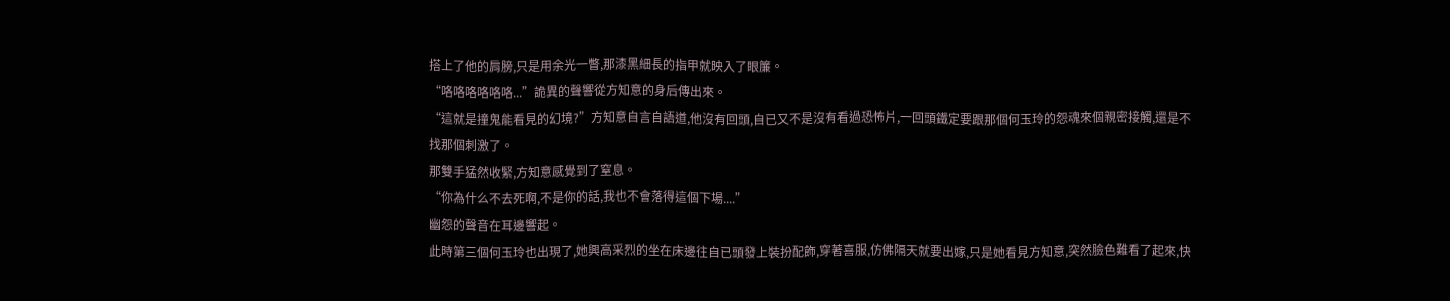搭上了他的肩膀,只是用余光一瞥,那漆黑細長的指甲就映入了眼簾。
“咯咯咯咯咯咯...”詭異的聲響從方知意的身后傳出來。
“這就是撞鬼能看見的幻境?”方知意自言自語道,他沒有回頭,自已又不是沒有看過恐怖片,一回頭鐵定要跟那個何玉玲的怨魂來個親密接觸,還是不找那個刺激了。
那雙手猛然收緊,方知意感覺到了窒息。
“你為什么不去死啊,不是你的話,我也不會落得這個下場....”
幽怨的聲音在耳邊響起。
此時第三個何玉玲也出現了,她興高采烈的坐在床邊往自已頭發上裝扮配飾,穿著喜服,仿佛隔天就要出嫁,只是她看見方知意,突然臉色難看了起來,快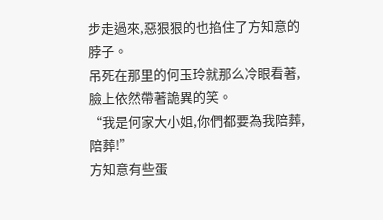步走過來,惡狠狠的也掐住了方知意的脖子。
吊死在那里的何玉玲就那么冷眼看著,臉上依然帶著詭異的笑。
“我是何家大小姐,你們都要為我陪葬,陪葬!”
方知意有些蛋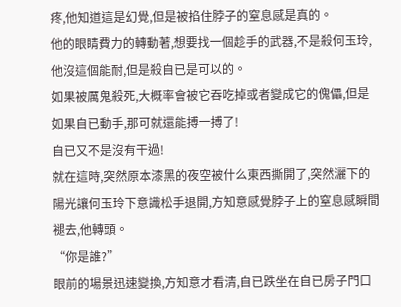疼,他知道這是幻覺,但是被掐住脖子的窒息感是真的。
他的眼睛費力的轉動著,想要找一個趁手的武器,不是殺何玉玲,他沒這個能耐,但是殺自已是可以的。
如果被厲鬼殺死,大概率會被它吞吃掉或者變成它的傀儡,但是如果自已動手,那可就還能搏一搏了!
自已又不是沒有干過!
就在這時,突然原本漆黑的夜空被什么東西撕開了,突然灑下的陽光讓何玉玲下意識松手退開,方知意感覺脖子上的窒息感瞬間褪去,他轉頭。
“你是誰?”
眼前的場景迅速變換,方知意才看清,自已跌坐在自已房子門口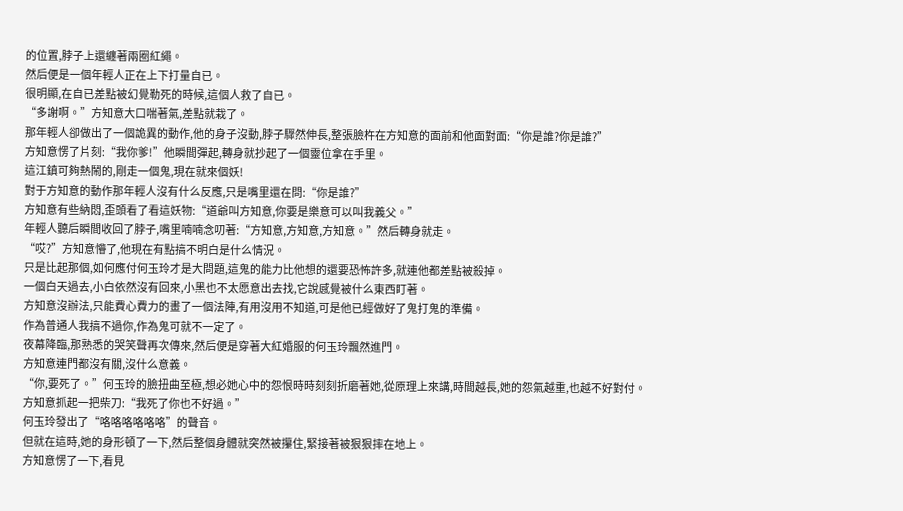的位置,脖子上還纏著兩圈紅繩。
然后便是一個年輕人正在上下打量自已。
很明顯,在自已差點被幻覺勒死的時候,這個人救了自已。
“多謝啊。”方知意大口喘著氣,差點就栽了。
那年輕人卻做出了一個詭異的動作,他的身子沒動,脖子驟然伸長,整張臉杵在方知意的面前和他面對面:“你是誰?你是誰?”
方知意愣了片刻:“我你爹!”他瞬間彈起,轉身就抄起了一個靈位拿在手里。
這江鎮可夠熱鬧的,剛走一個鬼,現在就來個妖!
對于方知意的動作那年輕人沒有什么反應,只是嘴里還在問:“你是誰?”
方知意有些納悶,歪頭看了看這妖物:“道爺叫方知意,你要是樂意可以叫我義父。”
年輕人聽后瞬間收回了脖子,嘴里喃喃念叨著:“方知意,方知意,方知意。”然后轉身就走。
“哎?”方知意懵了,他現在有點搞不明白是什么情況。
只是比起那個,如何應付何玉玲才是大問題,這鬼的能力比他想的還要恐怖許多,就連他都差點被殺掉。
一個白天過去,小白依然沒有回來,小黑也不太愿意出去找,它說感覺被什么東西盯著。
方知意沒辦法,只能費心費力的畫了一個法陣,有用沒用不知道,可是他已經做好了鬼打鬼的準備。
作為普通人我搞不過你,作為鬼可就不一定了。
夜幕降臨,那熟悉的哭笑聲再次傳來,然后便是穿著大紅婚服的何玉玲飄然進門。
方知意連門都沒有關,沒什么意義。
“你,要死了。”何玉玲的臉扭曲至極,想必她心中的怨恨時時刻刻折磨著她,從原理上來講,時間越長,她的怨氣越重,也越不好對付。
方知意抓起一把柴刀:“我死了你也不好過。”
何玉玲發出了“咯咯咯咯咯咯”的聲音。
但就在這時,她的身形頓了一下,然后整個身體就突然被攥住,緊接著被狠狠摔在地上。
方知意愣了一下,看見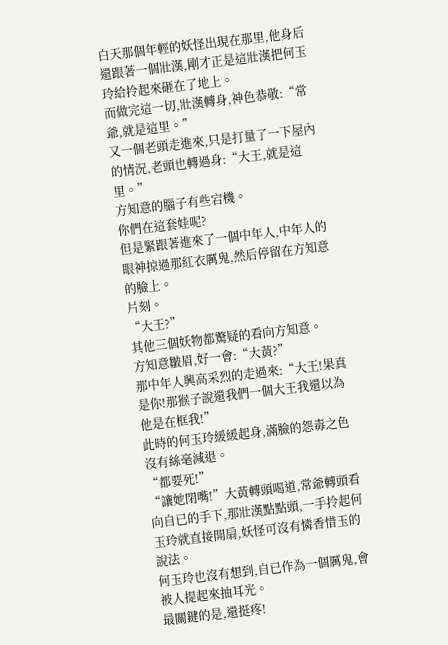白天那個年輕的妖怪出現在那里,他身后還跟著一個壯漢,剛才正是這壯漢把何玉玲給拎起來砸在了地上。
而做完這一切,壯漢轉身,神色恭敬:“常爺,就是這里。”
又一個老頭走進來,只是打量了一下屋內的情況,老頭也轉過身:“大王,就是這里。”
方知意的腦子有些宕機。
你們在這套娃呢?
但是緊跟著進來了一個中年人,中年人的眼神掠過那紅衣厲鬼,然后停留在方知意的臉上。
片刻。
“大王?”
其他三個妖物都驚疑的看向方知意。
方知意皺眉,好一會:“大黃?”
那中年人興高采烈的走過來:“大王!果真是你!那猴子說還我們一個大王我還以為他是在框我!”
此時的何玉玲緩緩起身,滿臉的怨毒之色沒有絲毫減退。
“都要死!”
“讓她閉嘴!”大黃轉頭喝道,常爺轉頭看向自已的手下,那壯漢點點頭,一手拎起何玉玲就直接開扇,妖怪可沒有憐香惜玉的說法。
何玉玲也沒有想到,自已作為一個厲鬼,會被人提起來抽耳光。
最關鍵的是,還挺疼!